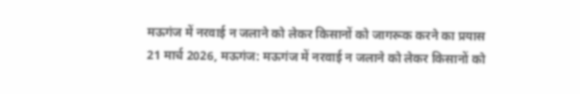मऊगंज में नरवाई न जलाने को लेकर किसानों को जागरूक करने का प्रयास
21 मार्च 2026, मऊगंज: मऊगंज में नरवाई न जलाने को लेकर किसानों को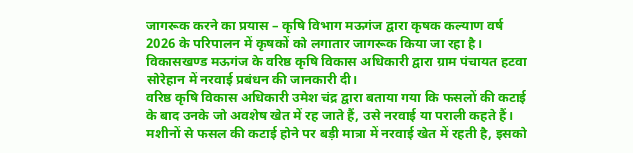जागरूक करने का प्रयास – कृषि विभाग मऊगंज द्वारा कृषक कल्याण वर्ष 2026 के परिपालन में कृषकों को लगातार जागरूक किया जा रहा है। विकासखण्ड मऊगंज के वरिष्ठ कृषि विकास अधिकारी द्वारा ग्राम पंचायत हटवा सोरेहान में नरवाई प्रबंधन की जानकारी दी।
वरिष्ठ कृषि विकास अधिकारी उमेश चंद्र द्वारा बताया गया कि फसलों की कटाई के बाद उनके जो अवशेष खेत में रह जाते हैं, उसे नरवाई या पराली कहते हैं। मशीनों से फसल की कटाई होने पर बड़ी मात्रा में नरवाई खेत में रहती है, इसको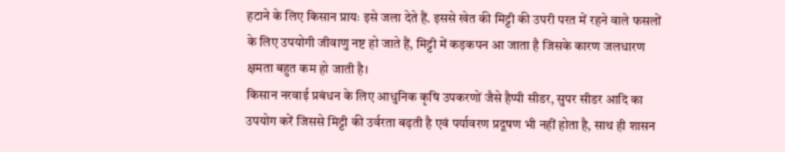हटाने के लिए किसान प्रायः इसे जला देते हैं. इससे खेत की मिट्टी की उपरी परत में रहने वाले फसलों के लिए उपयोगी जीवाणु नष्ट हो जाते हैं, मिट्टी में कड़कपन आ जाता है जिसके कारण जलधारण क्षमता बहुत कम हो जाती है।
किसान नरवाई प्रबंधन के लिए आधुनिक कृषि उपकरणों जैसे हैप्पी सीडर, सुपर सीडर आदि का उपयोग करें जिससे मिट्टी की उर्वरता बढ़ती है एवं पर्यावरण प्रदूषण भी नहीं होता है, साथ ही शासन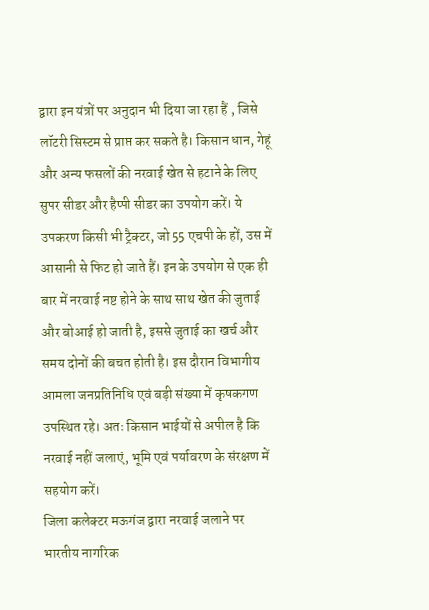द्वारा इन यंत्रों पर अनुदान भी दिया जा रहा हैं , जिसे लॉटरी सिस्टम से प्राप्त कर सकते है। किसान धान, गेहूं और अन्य फसलों की नरवाई खेत से हटाने के लिए सुपर सीडर और हैप्पी सीडर का उपयोग करें। ये उपकरण किसी भी ट्रैक्टर, जो 55 एचपी के हों, उस में आसानी से फिट हो जाते हैं। इन के उपयोग से एक ही बार में नरवाई नष्ट होने के साथ साथ खेत की जुताई और बोआई हो जाती है, इससे जुताई का खर्च और समय दोनों की बचत होती है। इस दौरान विभागीय आमला जनप्रतिनिधि एवं बड़ी संख्या में कृषकगण उपस्थित रहे। अतः किसान भाईयों से अपील है कि नरवाई नहीं जलाएं, भूमि एवं पर्यावरण के संरक्षण में सहयोग करें।
जिला कलेक्टर मऊगंज द्वारा नरवाई जलाने पर भारतीय नागरिक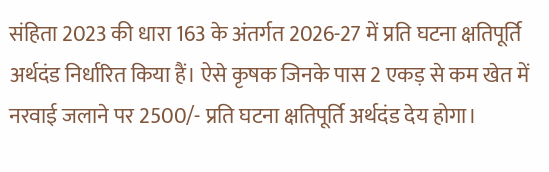संहिता 2023 की धारा 163 के अंतर्गत 2026-27 में प्रति घटना क्षतिपूर्ति अर्थदंड निर्धारित किया हैं। ऐसे कृषक जिनके पास 2 एकड़ से कम खेत में नरवाई जलाने पर 2500/- प्रति घटना क्षतिपूर्ति अर्थदंड देय होगा।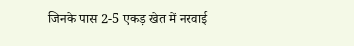जिनके पास 2-5 एकड़ खेत में नरवाई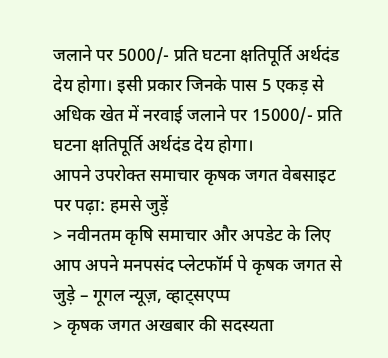जलाने पर 5000/- प्रति घटना क्षतिपूर्ति अर्थदंड देय होगा। इसी प्रकार जिनके पास 5 एकड़ से अधिक खेत में नरवाई जलाने पर 15000/- प्रति घटना क्षतिपूर्ति अर्थदंड देय होगा।
आपने उपरोक्त समाचार कृषक जगत वेबसाइट पर पढ़ा: हमसे जुड़ें
> नवीनतम कृषि समाचार और अपडेट के लिए आप अपने मनपसंद प्लेटफॉर्म पे कृषक जगत से जुड़े – गूगल न्यूज़, व्हाट्सएप्प
> कृषक जगत अखबार की सदस्यता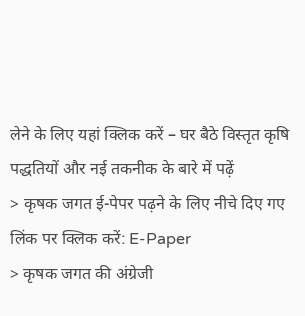लेने के लिए यहां क्लिक करें – घर बैठे विस्तृत कृषि पद्धतियों और नई तकनीक के बारे में पढ़ें
> कृषक जगत ई-पेपर पढ़ने के लिए नीचे दिए गए लिंक पर क्लिक करें: E-Paper
> कृषक जगत की अंग्रेजी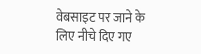वेबसाइट पर जाने के लिए नीचे दिए गए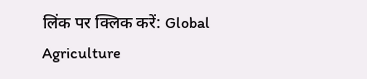लिंक पर क्लिक करें: Global Agriculture